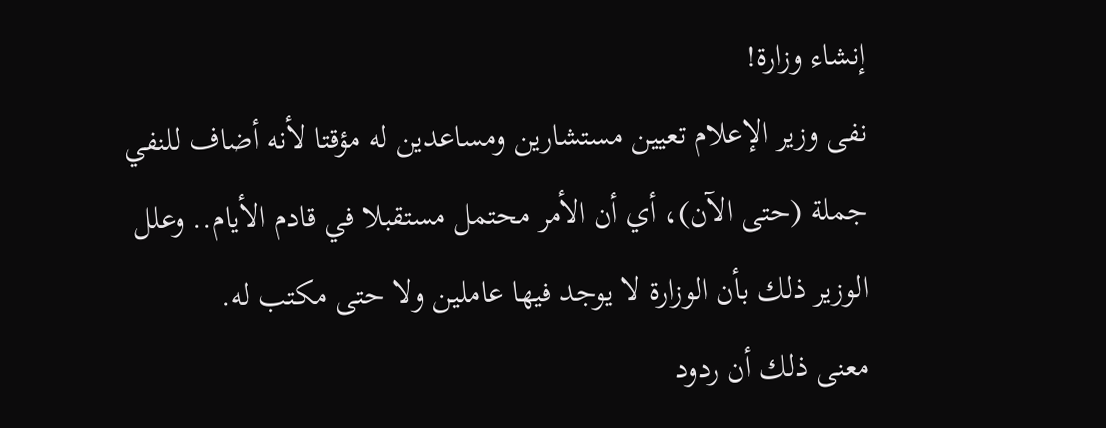إنشاء وزارة!
نفى وزير الإعلام تعيين مستشارين ومساعدين له مؤقتا لأنه أضاف للنفي جملة (حتى الآن)، أي أن الأمر محتمل مستقبلا في قادم الأيام.. وعلل الوزير ذلك بأن الوزارة لا يوجد فيها عاملين ولا حتى مكتب له.
معنى ذلك أن ردود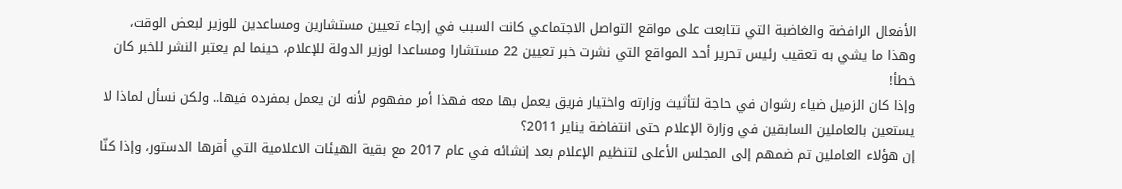الأفعال الرافضة والغاضبة التي تتابعت على مواقع التواصل الاجتماعي كانت السبب في إرجاء تعيين مستشارين ومساعدين للوزير لبعض الوقت، وهذا ما يشي به تعقيب رئيس تحرير أحد المواقع التي نشرت خبر تعيين 22 مستشارا ومساعدا لوزير الدولة للإعلام، حينما لم يعتبر النشر للخبر كان خطأ!
وإذا كان الزميل ضياء رشوان في حاجة لتأثيث وزارته واختيار فريق يعمل بها معه فهذا أمر مفهوم لأنه لن يعمل بمفرده فيها.. ولكن نسأل لماذا لا يستعين بالعاملين السابقين في وزارة الإعلام حتى انتفاضة يناير 2011؟
إن هؤلاء العاملين تم ضمهم إلى المجلس الأعلى لتنظيم الإعلام بعد إنشائه في عام 2017 مع بقية الهيئات الاعلامية التي أقرها الدستور، وإذا كنّا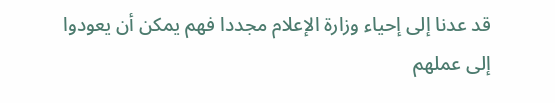قد عدنا إلى إحياء وزارة الإعلام مجددا فهم يمكن أن يعودوا إلى عملهم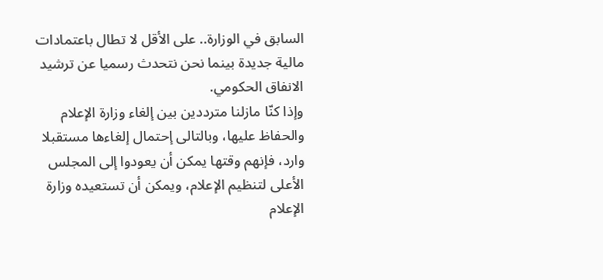السابق في الوزارة.. على الأقل لا تطال باعتمادات مالية جديدة بينما نحن نتحدث رسميا عن ترشيد الانفاق الحكومي.
وإذا كنّا مازلنا مترددين بين إلغاء وزارة الإعلام والحفاظ عليها، وبالتالى إحتمال إلغاءها مستقبلا وارد، فإنهم وقتها يمكن أن يعودوا إلى المجلس الأعلى لتنظيم الإعلام، ويمكن أن تستعيده وزارة الإعلام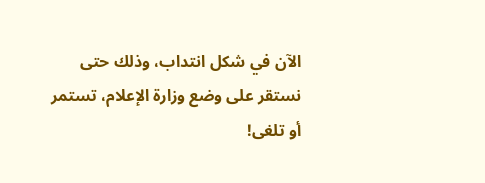الآن في شكل انتداب، وذلك حتى نستقر على وضع وزارة الإعلام، تستمر أو تلغى!